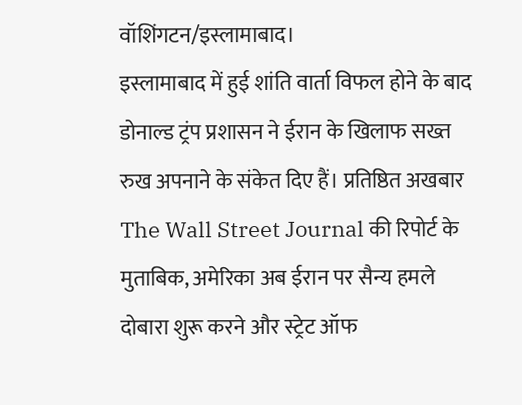वॉशिंगटन/इस्लामाबाद।
इस्लामाबाद में हुई शांति वार्ता विफल होने के बाद डोनाल्ड ट्रंप प्रशासन ने ईरान के खिलाफ सख्त रुख अपनाने के संकेत दिए हैं। प्रतिष्ठित अखबार The Wall Street Journal की रिपोर्ट के मुताबिक, अमेरिका अब ईरान पर सैन्य हमले दोबारा शुरू करने और स्ट्रेट ऑफ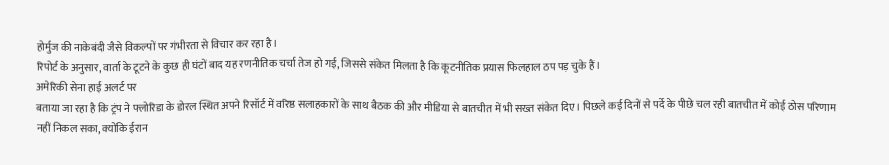होर्मुज की नाकेबंदी जैसे विकल्पों पर गंभीरता से विचार कर रहा है।
रिपोर्ट के अनुसार, वार्ता के टूटने के कुछ ही घंटों बाद यह रणनीतिक चर्चा तेज हो गई, जिससे संकेत मिलता है कि कूटनीतिक प्रयास फिलहाल ठप पड़ चुके हैं।
अमेरिकी सेना हाई अलर्ट पर
बताया जा रहा है कि ट्रंप ने फ्लोरिडा के डोरल स्थित अपने रिसॉर्ट में वरिष्ठ सलाहकारों के साथ बैठक की और मीडिया से बातचीत में भी सख्त संकेत दिए। पिछले कई दिनों से पर्दे के पीछे चल रही बातचीत में कोई ठोस परिणाम नहीं निकल सका, क्योंकि ईरान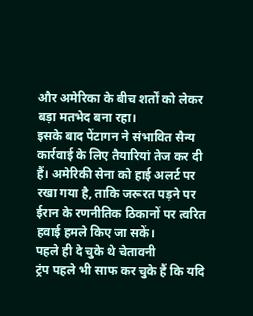और अमेरिका के बीच शर्तों को लेकर बड़ा मतभेद बना रहा।
इसके बाद पेंटागन ने संभावित सैन्य कार्रवाई के लिए तैयारियां तेज कर दी हैं। अमेरिकी सेना को हाई अलर्ट पर रखा गया है, ताकि जरूरत पड़ने पर ईरान के रणनीतिक ठिकानों पर त्वरित हवाई हमले किए जा सकें।
पहले ही दे चुके थे चेतावनी
ट्रंप पहले भी साफ कर चुके हैं कि यदि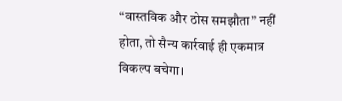“वास्तविक और ठोस समझौता” नहीं होता, तो सैन्य कार्रवाई ही एकमात्र विकल्प बचेगा।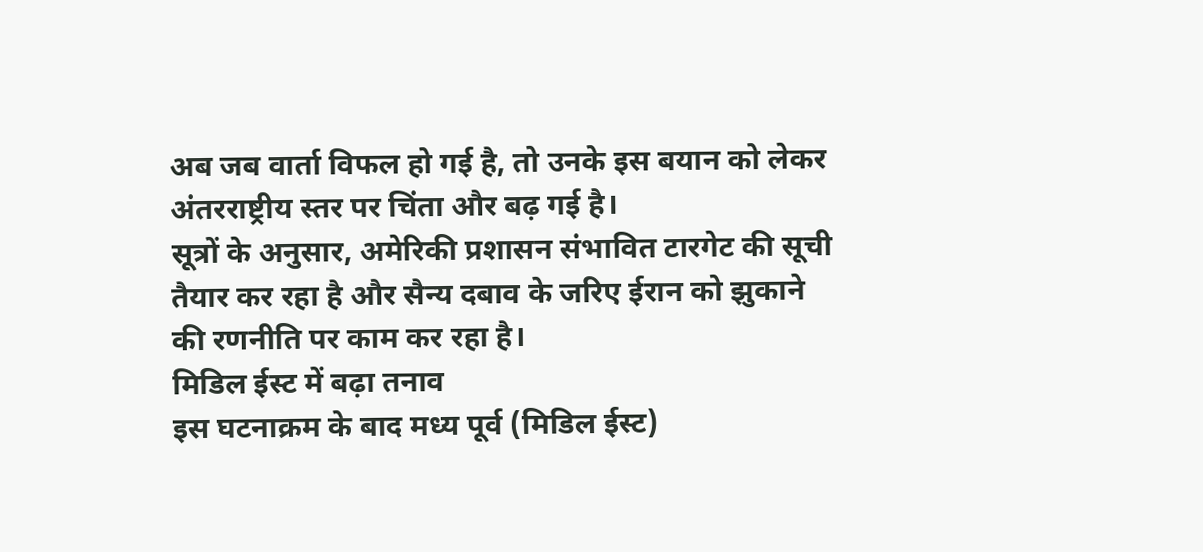अब जब वार्ता विफल हो गई है, तो उनके इस बयान को लेकर अंतरराष्ट्रीय स्तर पर चिंता और बढ़ गई है।
सूत्रों के अनुसार, अमेरिकी प्रशासन संभावित टारगेट की सूची तैयार कर रहा है और सैन्य दबाव के जरिए ईरान को झुकाने की रणनीति पर काम कर रहा है।
मिडिल ईस्ट में बढ़ा तनाव
इस घटनाक्रम के बाद मध्य पूर्व (मिडिल ईस्ट)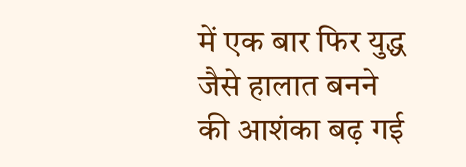में एक बार फिर युद्ध जैसे हालात बनने की आशंका बढ़ गई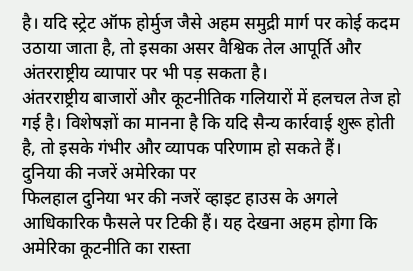है। यदि स्ट्रेट ऑफ होर्मुज जैसे अहम समुद्री मार्ग पर कोई कदम उठाया जाता है, तो इसका असर वैश्विक तेल आपूर्ति और अंतरराष्ट्रीय व्यापार पर भी पड़ सकता है।
अंतरराष्ट्रीय बाजारों और कूटनीतिक गलियारों में हलचल तेज हो गई है। विशेषज्ञों का मानना है कि यदि सैन्य कार्रवाई शुरू होती है, तो इसके गंभीर और व्यापक परिणाम हो सकते हैं।
दुनिया की नजरें अमेरिका पर
फिलहाल दुनिया भर की नजरें व्हाइट हाउस के अगले आधिकारिक फैसले पर टिकी हैं। यह देखना अहम होगा कि अमेरिका कूटनीति का रास्ता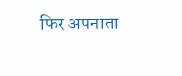फिर अपनाता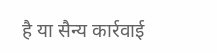है या सैन्य कार्रवाई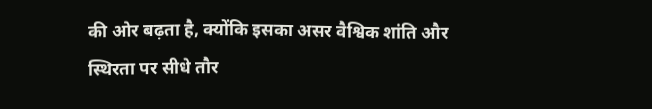की ओर बढ़ता है, क्योंकि इसका असर वैश्विक शांति और स्थिरता पर सीधे तौर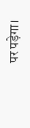पर पड़ेगा।